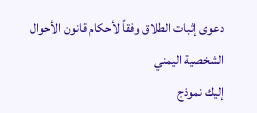دعوى إثبات الطلاق وفقاً لأحكام قانون الأحوال الشخصية اليمني
إليك نموذج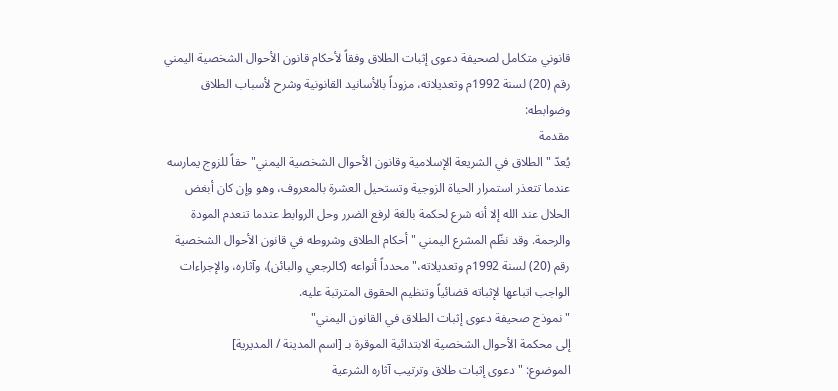قانوني متكامل لصحيفة دعوى إثبات الطلاق وفقاً لأحكام قانون الأحوال الشخصية اليمني رقم (20) لسنة 1992م وتعديلاته، مزوداً بالأسانيد القانونية وشرح لأسباب الطلاق وضوابطه:
مقدمة
يُعدّ "الطلاق في الشريعة الإسلامية وقانون الأحوال الشخصية اليمني" حقاً للزوج يمارسه عندما تتعذر استمرار الحياة الزوجية وتستحيل العشرة بالمعروف، وهو وإن كان أبغض الحلال عند الله إلا أنه شرع لحكمة بالغة لرفع الضرر وحل الروابط عندما تنعدم المودة والرحمة. وقد نظّم المشرع اليمني "أحكام الطلاق وشروطه في قانون الأحوال الشخصية رقم (20) لسنة 1992م وتعديلاته،" محدداً أنواعه (كالرجعي والبائن)، وآثاره، والإجراءات الواجب اتباعها لإثباته قضائياً وتنظيم الحقوق المترتبة عليه.
"نموذج صحيفة دعوى إثبات الطلاق في القانون اليمني"
إلى محكمة الأحوال الشخصية الابتدائية الموقرة بـ [اسم المدينة / المديرية]
الموضوع: "دعوى إثبات طلاق وترتيب آثاره الشرعية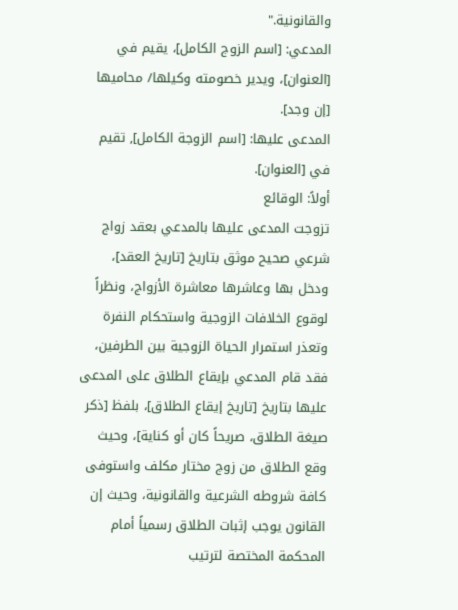والقانونية."
المدعي: [اسم الزوج الكامل]، يقيم في [العنوان]، ويدير خصومته وكيلها/ محاميها [إن وجد].
المدعى عليها: [اسم الزوجة الكامل], تقيم في [العنوان].
أولاً: الوقائع
تزوجت المدعى عليها بالمدعي بعقد زواج شرعي صحيح موثق بتاريخ [تاريخ العقد]، ودخل بها وعاشرها معاشرة الأزواج، ونظراً لوقوع الخلافات الزوجية واستحكام النفرة وتعذر استمرار الحياة الزوجية بين الطرفين، فقد قام المدعي بإيقاع الطلاق على المدعى عليها بتاريخ [تاريخ إيقاع الطلاق]، بلفظ [ذكر صيغة الطلاق، صريحاً كان أو كناية]، وحيث وقع الطلاق من زوج مختار مكلف واستوفى كافة شروطه الشرعية والقانونية، وحيث إن القانون يوجب إثبات الطلاق رسمياً أمام المحكمة المختصة لترتيب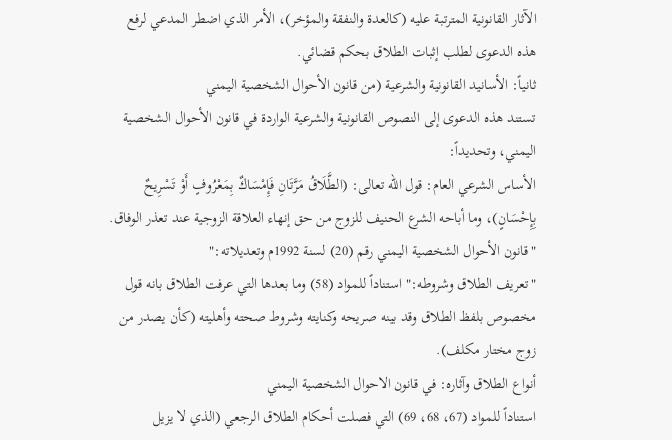الآثار القانونية المترتبة عليه (كالعدة والنفقة والمؤخر)، الأمر الذي اضطر المدعي لرفع هذه الدعوى لطلب إثبات الطلاق بحكم قضائي.
ثانياً: الأسانيد القانونية والشرعية (من قانون الأحوال الشخصية اليمني
تستند هذه الدعوى إلى النصوص القانونية والشرعية الواردة في قانون الأحوال الشخصية اليمني، وتحديداً:
الأساس الشرعي العام: قول الله تعالى: (الطَّلَاقُ مَرَّتَانِ فَإِمْسَاكٌ بِمَعْرُوفٍ أَوْ تَسْرِيحٌ بِإِحْسَانٍ)، وما أباحه الشرع الحنيف للزوج من حق إنهاء العلاقة الزوجية عند تعذر الوفاق.
"قانون الأحوال الشخصية اليمني رقم (20) لسنة 1992م وتعديلاته:"
"تعريف الطلاق وشروطه:" استناداً للمواد (58) وما بعدها التي عرفت الطلاق بانه قول مخصوص بلفظ الطلاق وقد بينه صريحه وكنايته وشروط صحته وأهليته (كأن يصدر من زوج مختار مكلف).
أنواع الطلاق وآثاره: في قانون الاحوال الشخصية اليمني
استناداً للمواد (67، 68، 69) التي فصلت أحكام الطلاق الرجعي (الذي لا يزيل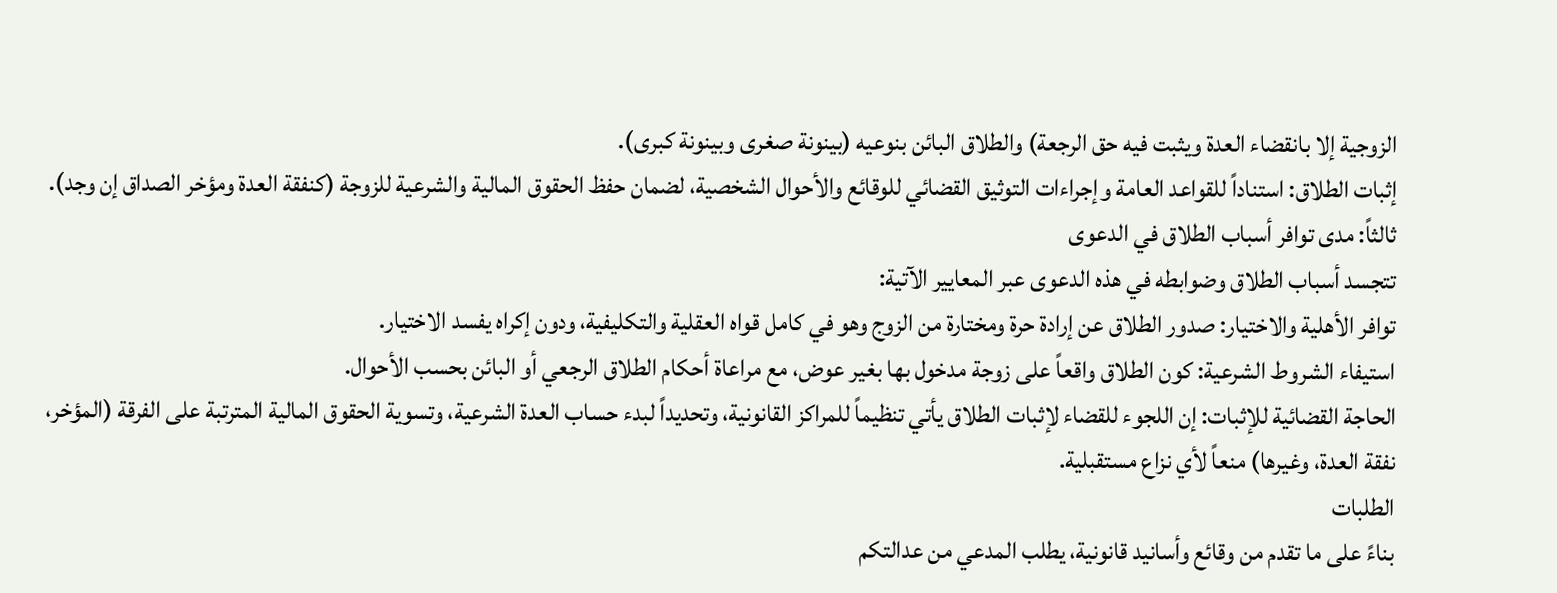الزوجية إلا بانقضاء العدة ويثبت فيه حق الرجعة) والطلاق البائن بنوعيه (بينونة صغرى وبينونة كبرى).
إثبات الطلاق: استناداً للقواعد العامة وإجراءات التوثيق القضائي للوقائع والأحوال الشخصية، لضمان حفظ الحقوق المالية والشرعية للزوجة (كنفقة العدة ومؤخر الصداق إن وجد).
ثالثاً: مدى توافر أسباب الطلاق في الدعوى
تتجسد أسباب الطلاق وضوابطه في هذه الدعوى عبر المعايير الآتية:
توافر الأهلية والاختيار: صدور الطلاق عن إرادة حرة ومختارة من الزوج وهو في كامل قواه العقلية والتكليفية، ودون إكراه يفسد الاختيار.
استيفاء الشروط الشرعية: كون الطلاق واقعاً على زوجة مدخول بها بغير عوض، مع مراعاة أحكام الطلاق الرجعي أو البائن بحسب الأحوال.
الحاجة القضائية للإثبات: إن اللجوء للقضاء لإثبات الطلاق يأتي تنظيماً للمراكز القانونية، وتحديداً لبدء حساب العدة الشرعية، وتسوية الحقوق المالية المترتبة على الفرقة (المؤخر، نفقة العدة، وغيرها) منعاً لأي نزاع مستقبلية.
الطلبات
بناءً على ما تقدم من وقائع وأسانيد قانونية، يطلب المدعي من عدالتكم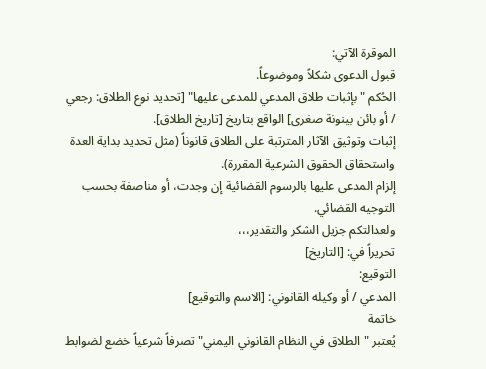الموقرة الآتي:
قبول الدعوى شكلاً وموضوعاً.
الحُكم "بإثبات طلاق المدعي للمدعى عليها" [تحديد نوع الطلاق: رجعي / أو بائن بينونة صغرى] الواقع بتاريخ [تاريخ الطلاق].
إثبات وتوثيق الآثار المترتبة على الطلاق قانوناً (مثل تحديد بداية العدة واستحقاق الحقوق الشرعية المقررة).
إلزام المدعى عليها بالرسوم القضائية إن وجدت، أو مناصفة بحسب التوجيه القضائي.
ولعدالتكم جزيل الشكر والتقدير،،،
تحريراً في: [التاريخ]
التوقيع:
المدعي / أو وكيله القانوني: [الاسم والتوقيع]
خاتمة
يُعتبر "الطلاق في النظام القانوني اليمني" تصرفاً شرعياً خضع لضوابط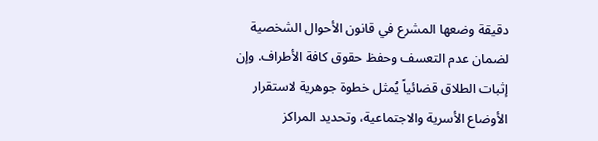دقيقة وضعها المشرع في قانون الأحوال الشخصية لضمان عدم التعسف وحفظ حقوق كافة الأطراف. وإن إثبات الطلاق قضائياً يُمثل خطوة جوهرية لاستقرار الأوضاع الأسرية والاجتماعية، وتحديد المراكز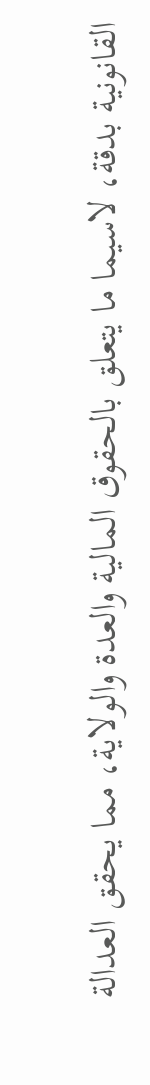القانونية بدقة، لاسيما ما يتعلق بالحقوق المالية والعدة والولاية، مما يحقق العدالة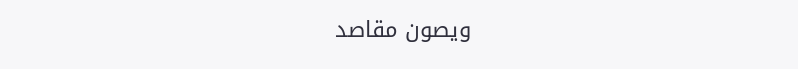ويصون مقاصد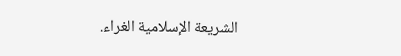الشريعة الإسلامية الغراء.